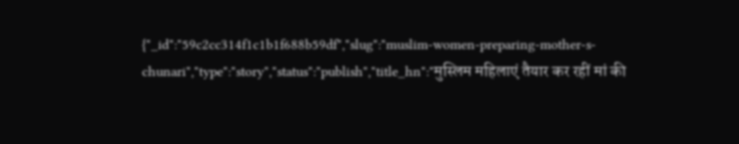{"_id":"59c2cc314f1c1b1f688b59df","slug":"muslim-women-preparing-mother-s-chunari","type":"story","status":"publish","title_hn":"मुस्लिम महिलाएं तैयार कर रहीं मां की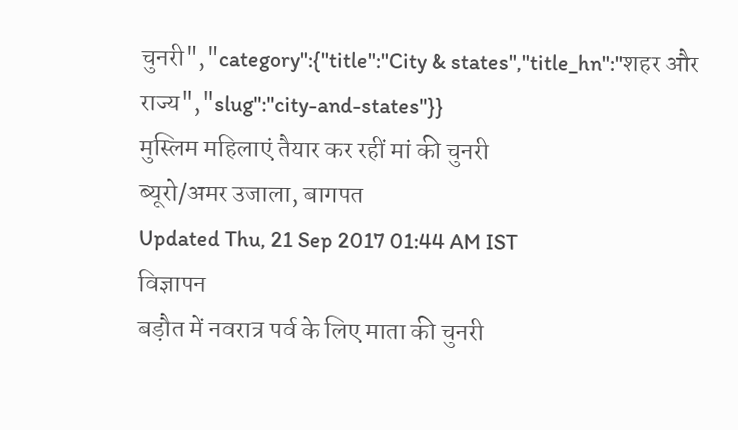चुनरी","category":{"title":"City & states","title_hn":"शहर और राज्य","slug":"city-and-states"}}
मुस्लिम महिलाएं तैयार कर रहीं मां की चुनरी
ब्यूरो/अमर उजाला, बागपत
Updated Thu, 21 Sep 2017 01:44 AM IST
विज्ञापन
बड़ौत में नवरात्र पर्व के लिए माता की चुनरी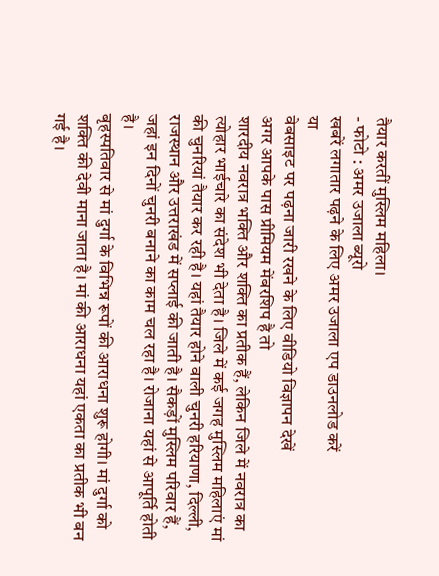तैयार करतीं मुस्लिम महिला।
- फोटो : अमर उजाला ब्यूरो
खबरें लगातार पढ़ने के लिए अमर उजाला एप डाउनलोड करें
या
वेबसाइट पर पढ़ना जारी रखने के लिए वीडियो विज्ञापन देखें
अगर आपके पास प्रीमियम मेंबरशिप है तो
शारदीय नवरात्र भक्ति और शक्ति का प्रतीक हैं, लेकिन जिले में नवरात्र का त्योहार भाईचारे का संदेश भी देता है। जिले में कई जगह मुस्लिम महिलाएं मां की चुनरियां तैयार कर रही है। यहां तैयार होने वाली चुनरी हरियाणा, दिल्ली, राजस्थान और उत्तराखंड में सप्लाई की जाती है। सैकड़ों मुस्लिम परिवार हैं, जहां इन दिनों चुनरी बनाने का काम चल रहा है। रोजाना यहां से आपूर्ति होती है।
बृहस्पतिवार से मां दुर्गा के विभिन्न रूपों की आराधना शुरू होगी। मां दुर्गा को शक्ति की देवी माना जाता है। मां की आराधना यहां एकता का प्रतीक भी बन गई है।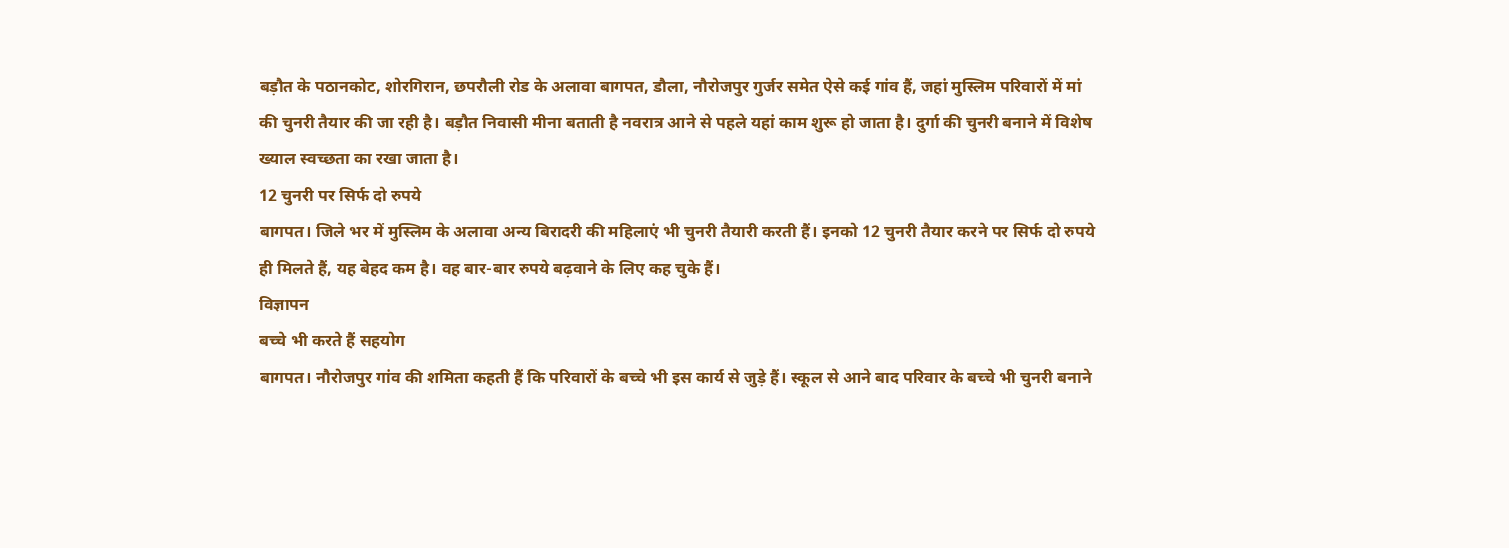बड़ौत के पठानकोट, शोरगिरान, छपरौली रोड के अलावा बागपत, डौला, नौरोजपुर गुर्जर समेत ऐसे कई गांव हैं, जहां मुस्लिम परिवारों में मां की चुनरी तैयार की जा रही है। बड़ौत निवासी मीना बताती है नवरात्र आने से पहले यहां काम शुरू हो जाता है। दुर्गा की चुनरी बनाने में विशेष ख्याल स्वच्छता का रखा जाता है।
12 चुनरी पर सिर्फ दो रुपये
बागपत। जिले भर में मुस्लिम के अलावा अन्य बिरादरी की महिलाएं भी चुनरी तैयारी करती हैं। इनको 12 चुनरी तैयार करने पर सिर्फ दो रुपये ही मिलते हैं, यह बेहद कम है। वह बार-बार रुपये बढ़वाने के लिए कह चुके हैं।
विज्ञापन
बच्चे भी करते हैं सहयोग
बागपत। नौरोजपुर गांव की शमिता कहती हैं कि परिवारों के बच्चे भी इस कार्य से जुड़े हैं। स्कूल से आने बाद परिवार के बच्चे भी चुनरी बनाने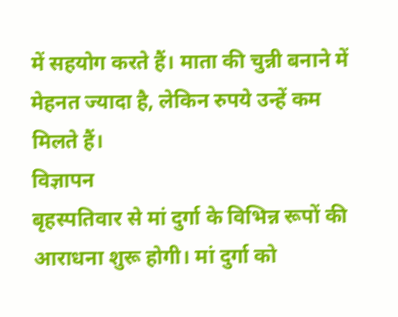में सहयोग करते हैं। माता की चुन्नी बनाने में मेहनत ज्यादा है, लेकिन रुपये उन्हें कम मिलते हैं।
विज्ञापन
बृहस्पतिवार से मां दुर्गा के विभिन्न रूपों की आराधना शुरू होगी। मां दुर्गा को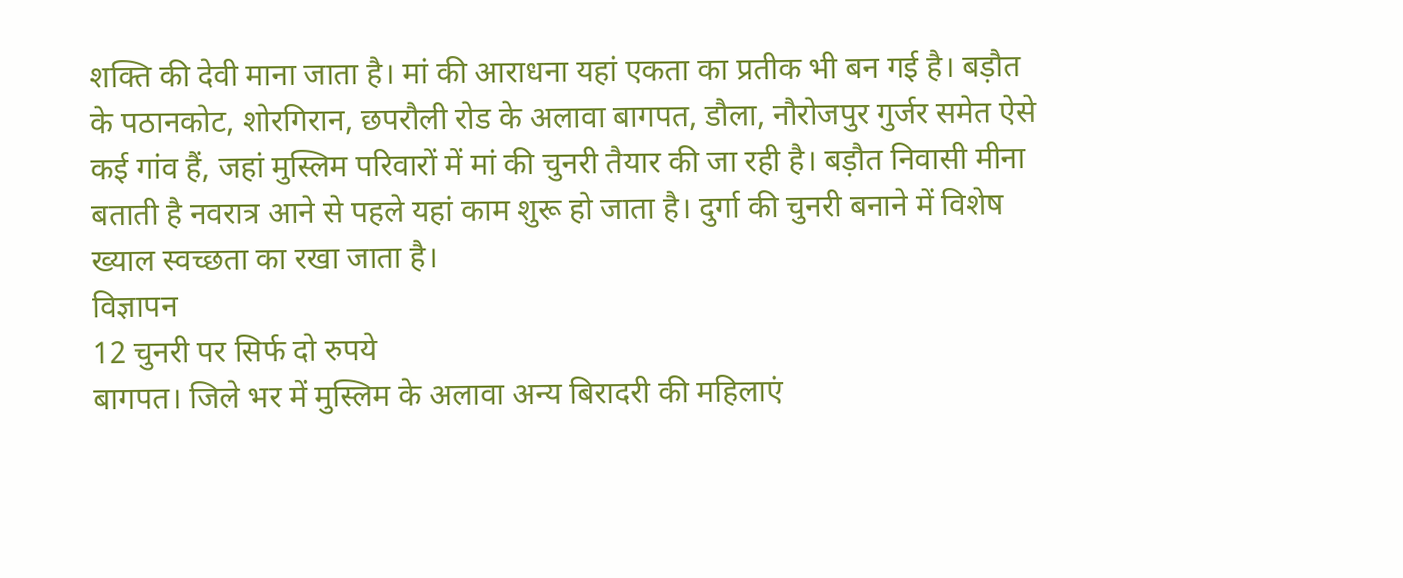शक्ति की देवी माना जाता है। मां की आराधना यहां एकता का प्रतीक भी बन गई है। बड़ौत के पठानकोट, शोरगिरान, छपरौली रोड के अलावा बागपत, डौला, नौरोजपुर गुर्जर समेत ऐसे कई गांव हैं, जहां मुस्लिम परिवारों में मां की चुनरी तैयार की जा रही है। बड़ौत निवासी मीना बताती है नवरात्र आने से पहले यहां काम शुरू हो जाता है। दुर्गा की चुनरी बनाने में विशेष ख्याल स्वच्छता का रखा जाता है।
विज्ञापन
12 चुनरी पर सिर्फ दो रुपये
बागपत। जिले भर में मुस्लिम के अलावा अन्य बिरादरी की महिलाएं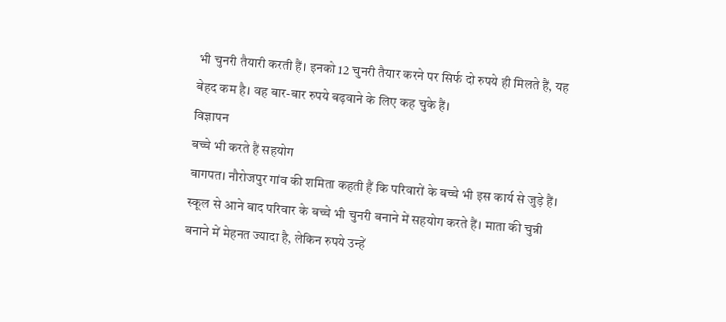भी चुनरी तैयारी करती हैं। इनको 12 चुनरी तैयार करने पर सिर्फ दो रुपये ही मिलते हैं, यह बेहद कम है। वह बार-बार रुपये बढ़वाने के लिए कह चुके हैं।
विज्ञापन
बच्चे भी करते हैं सहयोग
बागपत। नौरोजपुर गांव की शमिता कहती हैं कि परिवारों के बच्चे भी इस कार्य से जुड़े हैं। स्कूल से आने बाद परिवार के बच्चे भी चुनरी बनाने में सहयोग करते हैं। माता की चुन्नी बनाने में मेहनत ज्यादा है, लेकिन रुपये उन्हें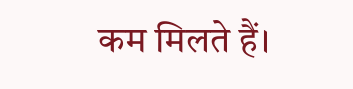कम मिलते हैं।